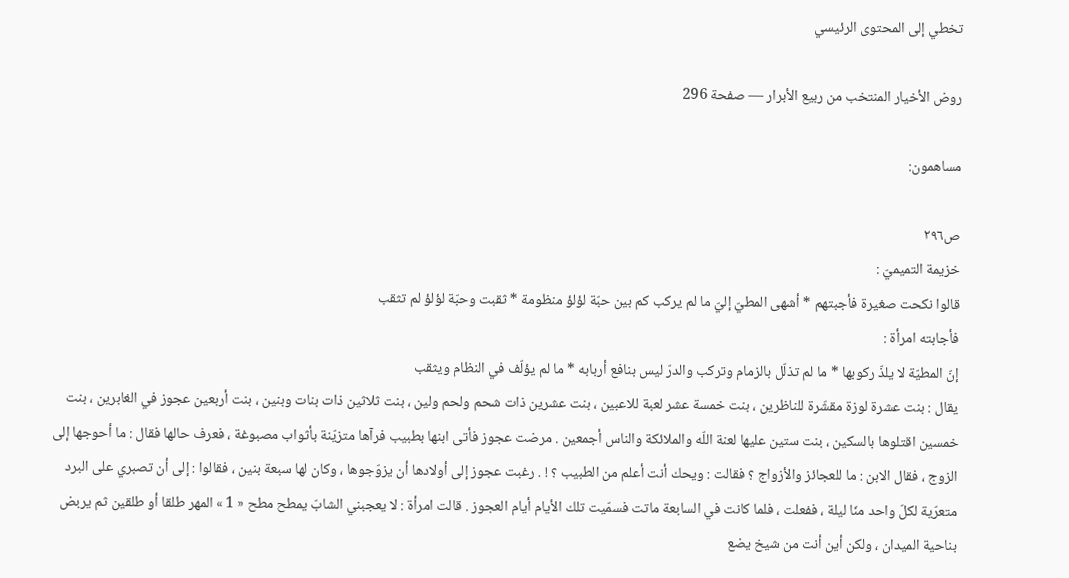تخطي إلى المحتوى الرئيسي

روض الأخيار المنتخب من ربيع الأبرار — صفحة 296

مساهمون:

ص٢٩٦
خزيمة التميميّ :
قالوا نكحت صغيرة فأجبتهم * أشهى المطيّ إليّ ما لم يركب كم بين حبّة لؤلؤ منظومة * ثقبت وحبّة لؤلؤ لم تثقب
فأجابته امرأة :
إنّ المطيّة لا يلذّ ركوبها * ما لم تذلّل بالزمام وتركب والدرّ ليس بنافع أربابه * ما لم يؤلّف في النظام ويثقب
يقال : بنت عشرة لوزة مقشّرة للناظرين ، بنت خمسة عشر لعبة للاعبين ، بنت عشرين ذات شحم ولحم ولين ، بنت ثلاثين ذات بنات وبنين ، بنت أربعين عجوز في الغابرين ، بنت خمسين اقتلوها بالسكين ، بنت ستين عليها لعنة اللّه والملائكة والناس أجمعين . مرضت عجوز فأتى ابنها بطبيب فرآها متزيّنة بأثواب مصبوغة ، فعرف حالها فقال : ما أحوجها إلى الزوج ، فقال الابن : ما للعجائز والأزواج ؟ فقالت : ويحك أنت أعلم من الطبيب ؟ ! . رغبت عجوز إلى أولادها أن يزوّجوها ، وكان لها سبعة بنين ، فقالوا : إلى أن تصبري على البرد متعرّية لكلّ واحد منّا ليلة ، ففعلت ، فلما كانت في السابعة ماتت فسمّيت تلك الأيام أيام العجوز . قالت امرأة : لا يعجبني الشابّ يمطح مطح « 1 » المهر طلقا أو طلقين ثم يربض بناحية الميدان ، ولكن أين أنت من شيخ يضع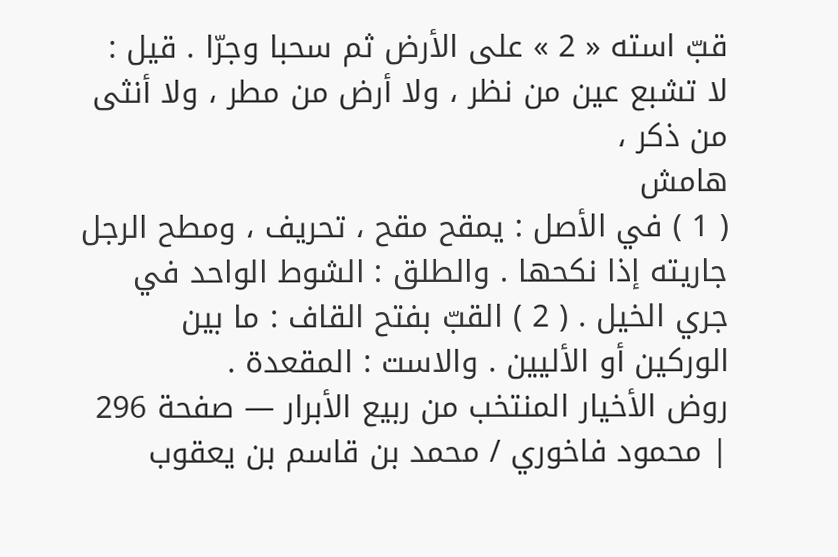قبّ استه « 2 » على الأرض ثم سحبا وجرّا . قيل : لا تشبع عين من نظر ، ولا أرض من مطر ، ولا أنثى من ذكر ،
هامش
( 1 ) في الأصل : يمقح مقح ، تحريف ، ومطح الرجل جاريته إذا نكحها . والطلق : الشوط الواحد في جري الخيل . ( 2 ) القبّ بفتح القاف : ما بين الوركين أو الأليين . والاست : المقعدة .
روض الأخيار المنتخب من ربيع الأبرار — صفحة 296 | محمود فاخوري / محمد بن قاسم بن يعقوب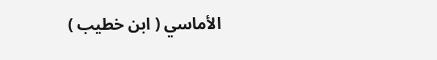الأماسي ( ابن خطيب )